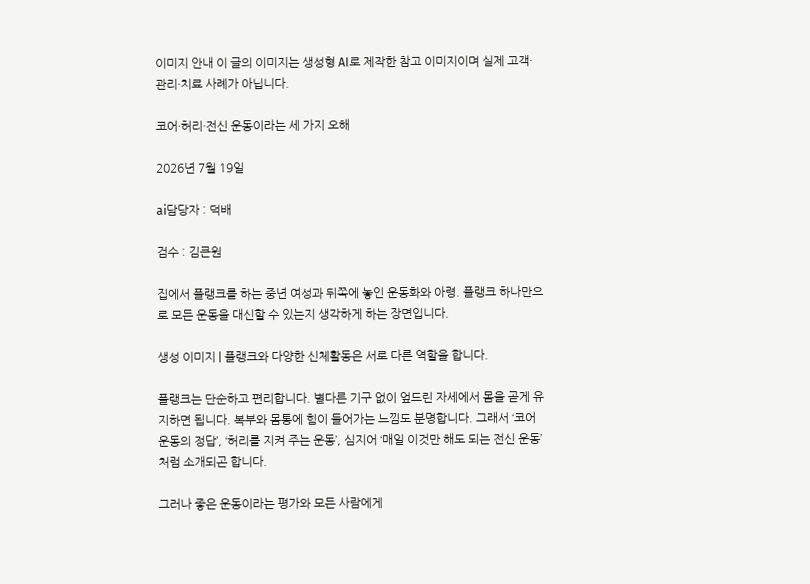이미지 안내 이 글의 이미지는 생성형 AI로 제작한 참고 이미지이며 실제 고객·관리·치료 사례가 아닙니다.

코어·허리·전신 운동이라는 세 가지 오해

2026년 7월 19일

ai담당자 : 덕배

검수 : 김큰원

집에서 플랭크를 하는 중년 여성과 뒤쪽에 놓인 운동화와 아령. 플랭크 하나만으로 모든 운동을 대신할 수 있는지 생각하게 하는 장면입니다.

생성 이미지 | 플랭크와 다양한 신체활동은 서로 다른 역할을 합니다.

플랭크는 단순하고 편리합니다. 별다른 기구 없이 엎드린 자세에서 몸을 곧게 유지하면 됩니다. 복부와 몸통에 힘이 들어가는 느낌도 분명합니다. 그래서 ‘코어 운동의 정답’, ‘허리를 지켜 주는 운동’, 심지어 ‘매일 이것만 해도 되는 전신 운동’처럼 소개되곤 합니다.

그러나 좋은 운동이라는 평가와 모든 사람에게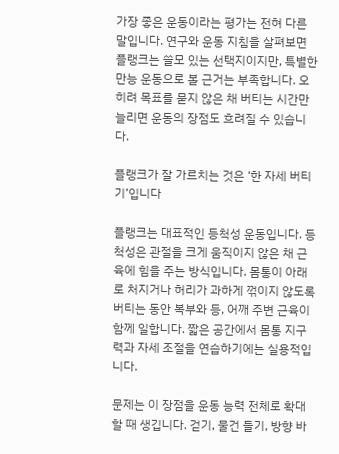가장 좋은 운동이라는 평가는 전혀 다른 말입니다. 연구와 운동 지침을 살펴보면 플랭크는 쓸모 있는 선택지이지만, 특별한 만능 운동으로 볼 근거는 부족합니다. 오히려 목표를 묻지 않은 채 버티는 시간만 늘리면 운동의 장점도 흐려질 수 있습니다.

플랭크가 잘 가르치는 것은 ‘한 자세 버티기’입니다

플랭크는 대표적인 등척성 운동입니다. 등척성은 관절을 크게 움직이지 않은 채 근육에 힘을 주는 방식입니다. 몸통이 아래로 처지거나 허리가 과하게 꺾이지 않도록 버티는 동안 복부와 등, 어깨 주변 근육이 함께 일합니다. 짧은 공간에서 몸통 지구력과 자세 조절을 연습하기에는 실용적입니다.

문제는 이 장점을 운동 능력 전체로 확대할 때 생깁니다. 걷기, 물건 들기, 방향 바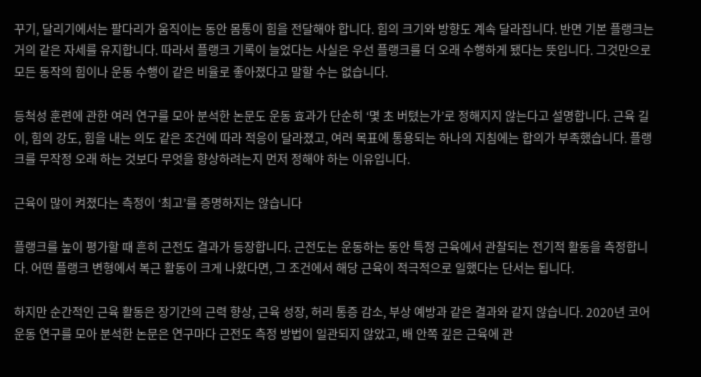꾸기, 달리기에서는 팔다리가 움직이는 동안 몸통이 힘을 전달해야 합니다. 힘의 크기와 방향도 계속 달라집니다. 반면 기본 플랭크는 거의 같은 자세를 유지합니다. 따라서 플랭크 기록이 늘었다는 사실은 우선 플랭크를 더 오래 수행하게 됐다는 뜻입니다. 그것만으로 모든 동작의 힘이나 운동 수행이 같은 비율로 좋아졌다고 말할 수는 없습니다.

등척성 훈련에 관한 여러 연구를 모아 분석한 논문도 운동 효과가 단순히 ‘몇 초 버텼는가’로 정해지지 않는다고 설명합니다. 근육 길이, 힘의 강도, 힘을 내는 의도 같은 조건에 따라 적응이 달라졌고, 여러 목표에 통용되는 하나의 지침에는 합의가 부족했습니다. 플랭크를 무작정 오래 하는 것보다 무엇을 향상하려는지 먼저 정해야 하는 이유입니다.

근육이 많이 켜졌다는 측정이 ‘최고’를 증명하지는 않습니다

플랭크를 높이 평가할 때 흔히 근전도 결과가 등장합니다. 근전도는 운동하는 동안 특정 근육에서 관찰되는 전기적 활동을 측정합니다. 어떤 플랭크 변형에서 복근 활동이 크게 나왔다면, 그 조건에서 해당 근육이 적극적으로 일했다는 단서는 됩니다.

하지만 순간적인 근육 활동은 장기간의 근력 향상, 근육 성장, 허리 통증 감소, 부상 예방과 같은 결과와 같지 않습니다. 2020년 코어 운동 연구를 모아 분석한 논문은 연구마다 근전도 측정 방법이 일관되지 않았고, 배 안쪽 깊은 근육에 관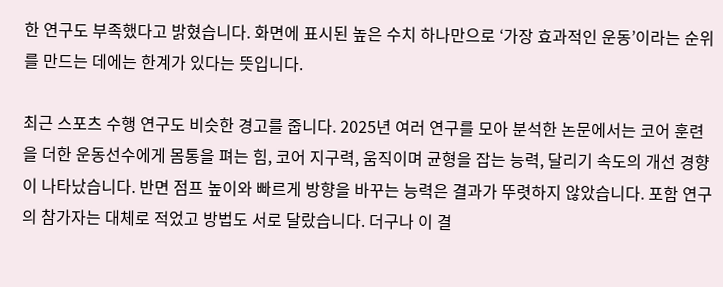한 연구도 부족했다고 밝혔습니다. 화면에 표시된 높은 수치 하나만으로 ‘가장 효과적인 운동’이라는 순위를 만드는 데에는 한계가 있다는 뜻입니다.

최근 스포츠 수행 연구도 비슷한 경고를 줍니다. 2025년 여러 연구를 모아 분석한 논문에서는 코어 훈련을 더한 운동선수에게 몸통을 펴는 힘, 코어 지구력, 움직이며 균형을 잡는 능력, 달리기 속도의 개선 경향이 나타났습니다. 반면 점프 높이와 빠르게 방향을 바꾸는 능력은 결과가 뚜렷하지 않았습니다. 포함 연구의 참가자는 대체로 적었고 방법도 서로 달랐습니다. 더구나 이 결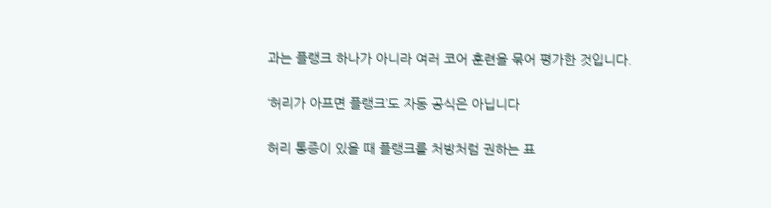과는 플랭크 하나가 아니라 여러 코어 훈련을 묶어 평가한 것입니다.

‘허리가 아프면 플랭크’도 자동 공식은 아닙니다

허리 통증이 있을 때 플랭크를 처방처럼 권하는 표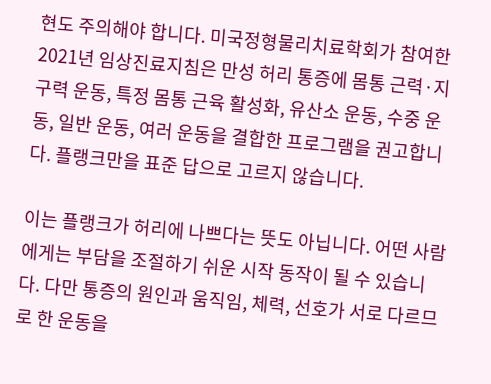현도 주의해야 합니다. 미국정형물리치료학회가 참여한 2021년 임상진료지침은 만성 허리 통증에 몸통 근력·지구력 운동, 특정 몸통 근육 활성화, 유산소 운동, 수중 운동, 일반 운동, 여러 운동을 결합한 프로그램을 권고합니다. 플랭크만을 표준 답으로 고르지 않습니다.

이는 플랭크가 허리에 나쁘다는 뜻도 아닙니다. 어떤 사람에게는 부담을 조절하기 쉬운 시작 동작이 될 수 있습니다. 다만 통증의 원인과 움직임, 체력, 선호가 서로 다르므로 한 운동을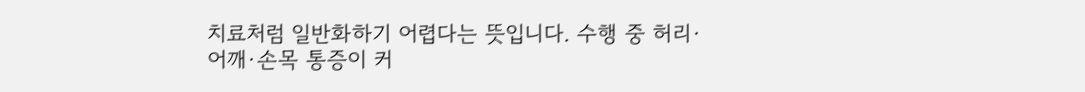치료처럼 일반화하기 어렵다는 뜻입니다. 수행 중 허리·어깨·손목 통증이 커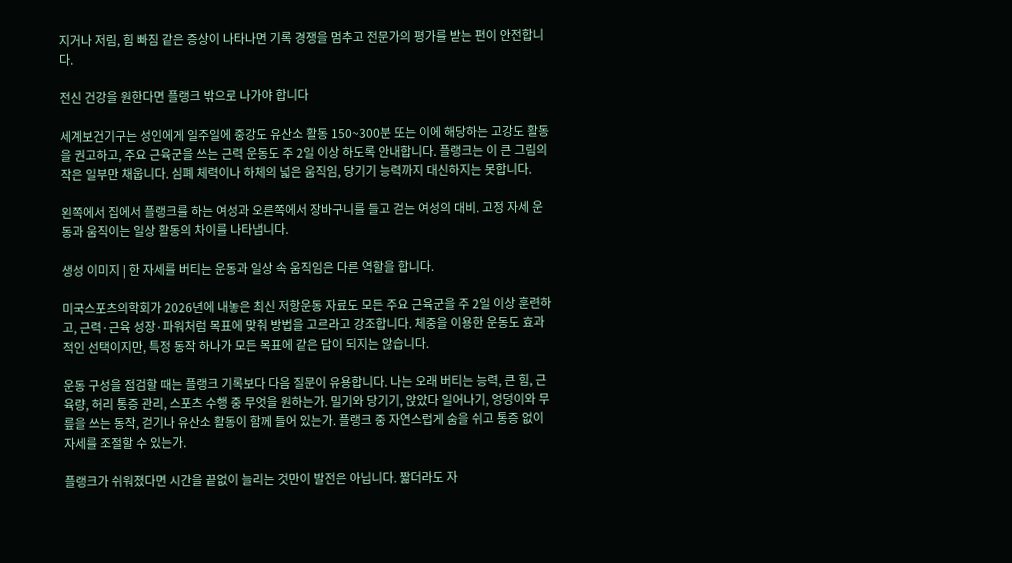지거나 저림, 힘 빠짐 같은 증상이 나타나면 기록 경쟁을 멈추고 전문가의 평가를 받는 편이 안전합니다.

전신 건강을 원한다면 플랭크 밖으로 나가야 합니다

세계보건기구는 성인에게 일주일에 중강도 유산소 활동 150~300분 또는 이에 해당하는 고강도 활동을 권고하고, 주요 근육군을 쓰는 근력 운동도 주 2일 이상 하도록 안내합니다. 플랭크는 이 큰 그림의 작은 일부만 채웁니다. 심폐 체력이나 하체의 넓은 움직임, 당기기 능력까지 대신하지는 못합니다.

왼쪽에서 집에서 플랭크를 하는 여성과 오른쪽에서 장바구니를 들고 걷는 여성의 대비. 고정 자세 운동과 움직이는 일상 활동의 차이를 나타냅니다.

생성 이미지 | 한 자세를 버티는 운동과 일상 속 움직임은 다른 역할을 합니다.

미국스포츠의학회가 2026년에 내놓은 최신 저항운동 자료도 모든 주요 근육군을 주 2일 이상 훈련하고, 근력·근육 성장·파워처럼 목표에 맞춰 방법을 고르라고 강조합니다. 체중을 이용한 운동도 효과적인 선택이지만, 특정 동작 하나가 모든 목표에 같은 답이 되지는 않습니다.

운동 구성을 점검할 때는 플랭크 기록보다 다음 질문이 유용합니다. 나는 오래 버티는 능력, 큰 힘, 근육량, 허리 통증 관리, 스포츠 수행 중 무엇을 원하는가. 밀기와 당기기, 앉았다 일어나기, 엉덩이와 무릎을 쓰는 동작, 걷기나 유산소 활동이 함께 들어 있는가. 플랭크 중 자연스럽게 숨을 쉬고 통증 없이 자세를 조절할 수 있는가.

플랭크가 쉬워졌다면 시간을 끝없이 늘리는 것만이 발전은 아닙니다. 짧더라도 자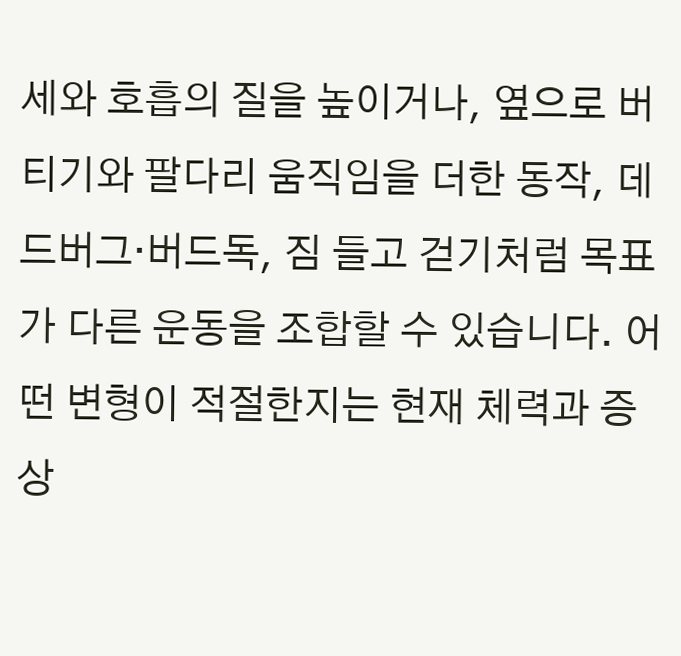세와 호흡의 질을 높이거나, 옆으로 버티기와 팔다리 움직임을 더한 동작, 데드버그·버드독, 짐 들고 걷기처럼 목표가 다른 운동을 조합할 수 있습니다. 어떤 변형이 적절한지는 현재 체력과 증상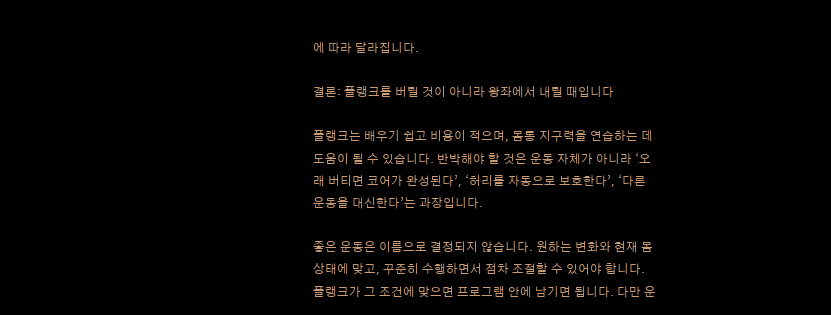에 따라 달라집니다.

결론: 플랭크를 버릴 것이 아니라 왕좌에서 내릴 때입니다

플랭크는 배우기 쉽고 비용이 적으며, 몸통 지구력을 연습하는 데 도움이 될 수 있습니다. 반박해야 할 것은 운동 자체가 아니라 ‘오래 버티면 코어가 완성된다’, ‘허리를 자동으로 보호한다’, ‘다른 운동을 대신한다’는 과장입니다.

좋은 운동은 이름으로 결정되지 않습니다. 원하는 변화와 현재 몸 상태에 맞고, 꾸준히 수행하면서 점차 조절할 수 있어야 합니다. 플랭크가 그 조건에 맞으면 프로그램 안에 남기면 됩니다. 다만 운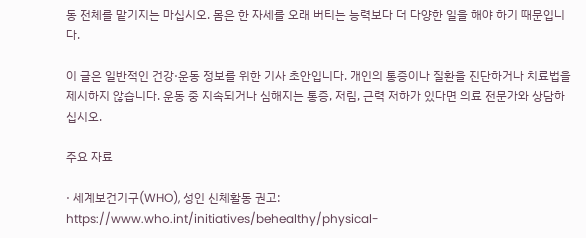동 전체를 맡기지는 마십시오. 몸은 한 자세를 오래 버티는 능력보다 더 다양한 일을 해야 하기 때문입니다.

이 글은 일반적인 건강·운동 정보를 위한 기사 초안입니다. 개인의 통증이나 질환을 진단하거나 치료법을 제시하지 않습니다. 운동 중 지속되거나 심해지는 통증, 저림, 근력 저하가 있다면 의료 전문가와 상담하십시오.

주요 자료

· 세계보건기구(WHO), 성인 신체활동 권고: https://www.who.int/initiatives/behealthy/physical-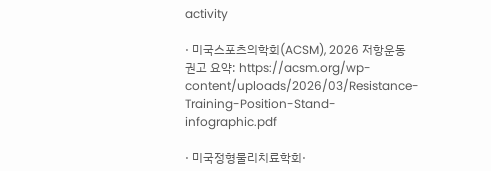activity

· 미국스포츠의학회(ACSM), 2026 저항운동 권고 요약: https://acsm.org/wp-content/uploads/2026/03/Resistance-Training-Position-Stand-infographic.pdf

· 미국정형물리치료학회·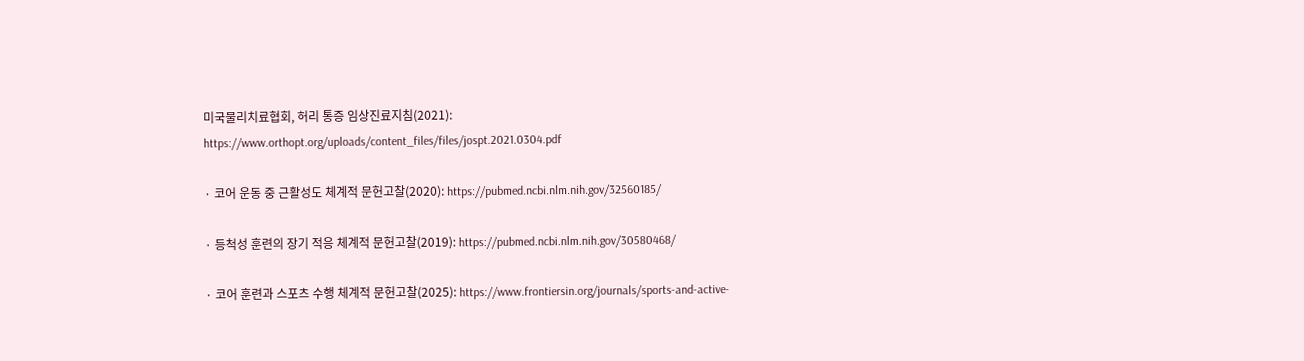미국물리치료협회, 허리 통증 임상진료지침(2021): https://www.orthopt.org/uploads/content_files/files/jospt.2021.0304.pdf

· 코어 운동 중 근활성도 체계적 문헌고찰(2020): https://pubmed.ncbi.nlm.nih.gov/32560185/

· 등척성 훈련의 장기 적응 체계적 문헌고찰(2019): https://pubmed.ncbi.nlm.nih.gov/30580468/

· 코어 훈련과 스포츠 수행 체계적 문헌고찰(2025): https://www.frontiersin.org/journals/sports-and-active-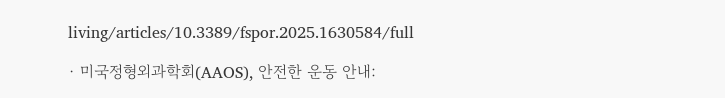living/articles/10.3389/fspor.2025.1630584/full

· 미국정형외과학회(AAOS), 안전한 운동 안내: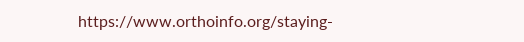https://www.orthoinfo.org/staying-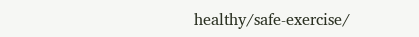healthy/safe-exercise/